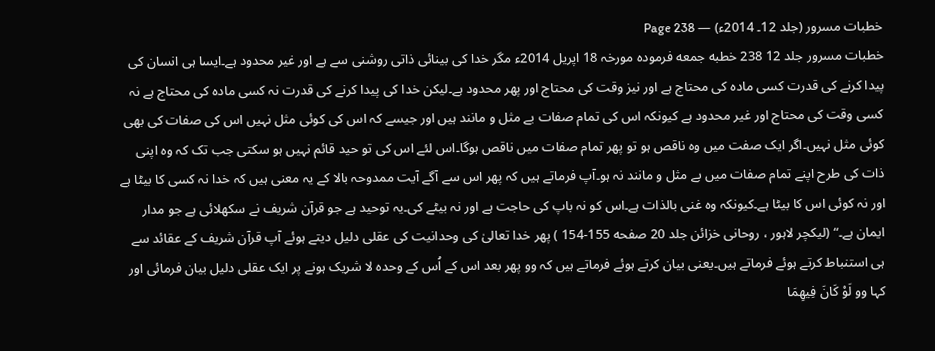خطبات مسرور (جلد 12۔ 2014ء) — Page 238
خطبات مسرور جلد 12 238 خطبه جمعه فرمودہ مورخہ 18 اپریل 2014ء مگر خدا کی بینائی ذاتی روشنی سے ہے اور غیر محدود ہے۔ایسا ہی انسان کی پیدا کرنے کی قدرت کسی مادہ کی محتاج ہے اور نیز وقت کی محتاج اور پھر محدود ہے۔لیکن خدا کی پیدا کرنے کی قدرت نہ کسی مادہ کی محتاج ہے نہ کسی وقت کی محتاج اور غیر محدود ہے کیونکہ اس کی تمام صفات بے مثل و مانند ہیں اور جیسے کہ اس کی کوئی مثل نہیں اس کی صفات کی بھی کوئی مثل نہیں۔اگر ایک صفت میں وہ ناقص ہو تو پھر تمام صفات میں ناقص ہوگا۔اس لئے اس کی تو حید قائم نہیں ہو سکتی جب تک کہ وہ اپنی ذات کی طرح اپنے تمام صفات میں بے مثل و مانند نہ ہو۔آپ فرماتے ہیں کہ پھر اس سے آگے آیت ممدوحہ بالا کے یہ معنی ہیں کہ خدا نہ کسی کا بیٹا ہے اور نہ کوئی اس کا بیٹا ہے۔کیونکہ وہ غنی بالذات ہے۔اس کو نہ باپ کی حاجت ہے اور نہ بیٹے کی۔یہ توحید ہے جو قرآن شریف نے سکھلائی ہے جو مدار ایمان ہے۔“ (لیکچر لاہور ، روحانی خزائن جلد 20 صفحه 155-154 ) پھر خدا تعالیٰ کی وحدانیت کی عقلی دلیل دیتے ہوئے آپ قرآن شریف کے عقائد سے ہی استنباط کرتے ہوئے فرماتے ہیں۔یعنی بیان کرتے ہوئے فرماتے ہیں کہ وو پھر بعد اس کے اُس کے وحدہ لا شریک ہونے پر ایک عقلی دلیل بیان فرمائی اور کہا وو لَوْ كَانَ فِيهِمَا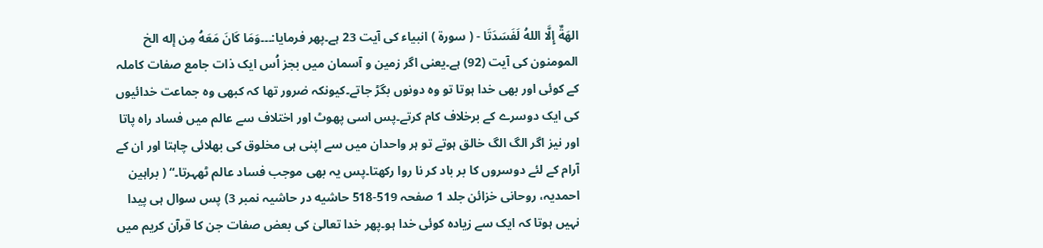الهَةٌ إِلَّا اللهُ لَفَسَدَتَا - ( سورة ) انبیاء کی آیت 23 ہے۔پھر فرمایا:۔۔۔وَمَا كَانَ مَعَهُ مِن إله الخ المومنون کی آیت (92) ہے۔یعنی اگر زمین و آسمان میں بجز اُس ایک ذات جامع صفات کاملہ کے کوئی اور بھی خدا ہوتا تو وہ دونوں بگڑ جاتے۔کیونکہ ضرور تھا کہ کبھی وہ جماعت خدائیوں کی ایک دوسرے کے برخلاف کام کرتے۔پس اسی پھوٹ اور اختلاف سے عالم میں فساد راہ پاتا اور نیز اگر الگ الگ خالق ہوتے تو ہر واحدان میں سے اپنی ہی مخلوق کی بھلائی چاہتا اور ان کے آرام کے لئے دوسروں کا بر باد کر نا روا رکھتا۔پس یہ بھی موجب فساد عالم ٹھہرتا۔“ ( براہین احمدیہ، روحانی خزائن جلد 1 صفحہ 519-518 حاشیه در حاشیہ نمبر 3) پس سوال ہی پیدا نہیں ہوتا کہ ایک سے زیادہ کوئی خدا ہو۔پھر خدا تعالیٰ کی بعض صفات جن کا قرآن کریم میں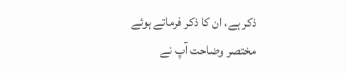ذکر ہے، ان کا ذکر فرماتے ہوئے مختصر وضاحت آپ نے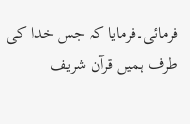فرمائی۔فرمایا کہ جس خدا کی طرف ہمیں قرآن شریف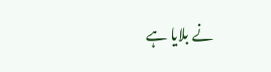نے بلایا ہے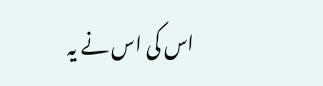اس کی اس نے یہ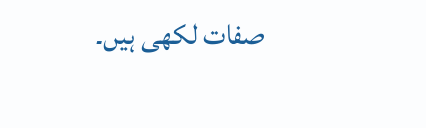صفات لکھی ہیں۔